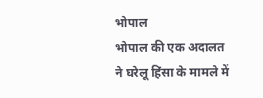भोपाल
भोपाल की एक अदालत ने घरेलू हिंसा के मामले में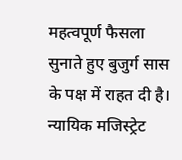महत्वपूर्ण फैसला सुनाते हुए बुजुर्ग सास के पक्ष में राहत दी है। न्यायिक मजिस्ट्रेट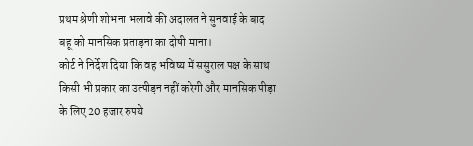प्रथम श्रेणी शोभना भलावे की अदालत ने सुनवाई के बाद बहू को मानसिक प्रताड़ना का दोषी माना।
कोर्ट ने निर्देश दिया कि वह भविष्य में ससुराल पक्ष के साथ किसी भी प्रकार का उत्पीड़न नहीं करेगी और मानसिक पीड़ा के लिए 20 हजार रुपये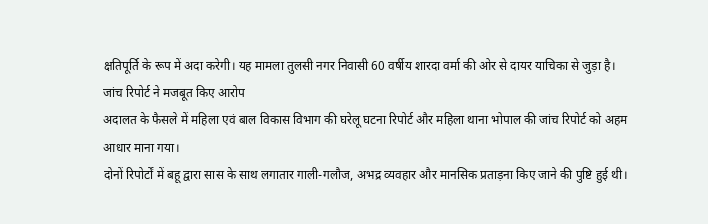क्षतिपूर्ति के रूप में अदा करेगी। यह मामला तुलसी नगर निवासी 60 वर्षीय शारदा वर्मा की ओर से दायर याचिका से जुड़ा है।
जांच रिपोर्ट ने मजबूत किए आरोप
अदालत के फैसले में महिला एवं बाल विकास विभाग की घरेलू घटना रिपोर्ट और महिला थाना भोपाल की जांच रिपोर्ट को अहम आधार माना गया।
दोनों रिपोर्टों में बहू द्वारा सास के साथ लगातार गाली-गलौज, अभद्र व्यवहार और मानसिक प्रताड़ना किए जाने की पुष्टि हुई थी।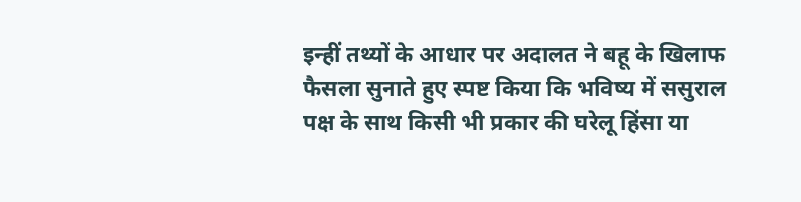इन्हीं तथ्यों के आधार पर अदालत ने बहू के खिलाफ फैसला सुनाते हुए स्पष्ट किया कि भविष्य में ससुराल पक्ष के साथ किसी भी प्रकार की घरेलू हिंसा या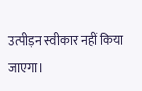उत्पीड़न स्वीकार नहीं किया जाएगा।